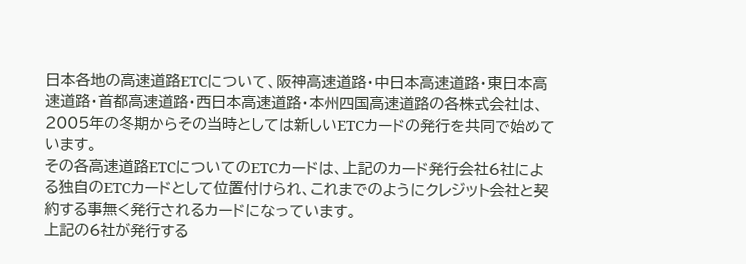日本各地の高速道路ETCについて、阪神高速道路・中日本高速道路・東日本高速道路・首都高速道路・西日本高速道路・本州四国高速道路の各株式会社は、2005年の冬期からその当時としては新しいETCカードの発行を共同で始めています。
その各高速道路ETCについてのETCカードは、上記のカード発行会社6社による独自のETCカードとして位置付けられ、これまでのようにクレジット会社と契約する事無く発行されるカードになっています。
上記の6社が発行する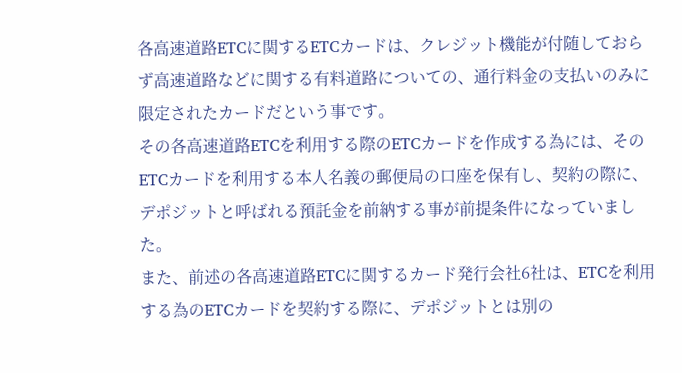各高速道路ETCに関するETCカードは、クレジット機能が付随しておらず高速道路などに関する有料道路についての、通行料金の支払いのみに限定されたカードだという事です。
その各高速道路ETCを利用する際のETCカードを作成する為には、そのETCカードを利用する本人名義の郵便局の口座を保有し、契約の際に、デポジットと呼ばれる預託金を前納する事が前提条件になっていました。
また、前述の各高速道路ETCに関するカード発行会社6社は、ETCを利用する為のETCカードを契約する際に、デポジットとは別の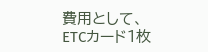費用として、ETCカード1枚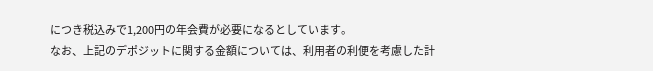につき税込みで1,200円の年会費が必要になるとしています。
なお、上記のデポジットに関する金額については、利用者の利便を考慮した計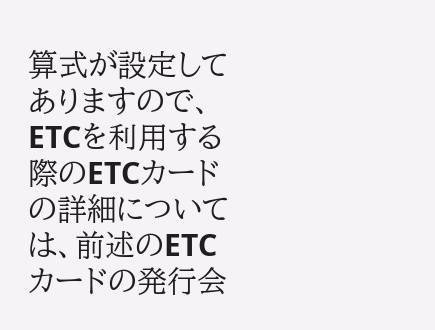算式が設定してありますので、ETCを利用する際のETCカードの詳細については、前述のETCカードの発行会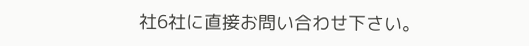社6社に直接お問い合わせ下さい。